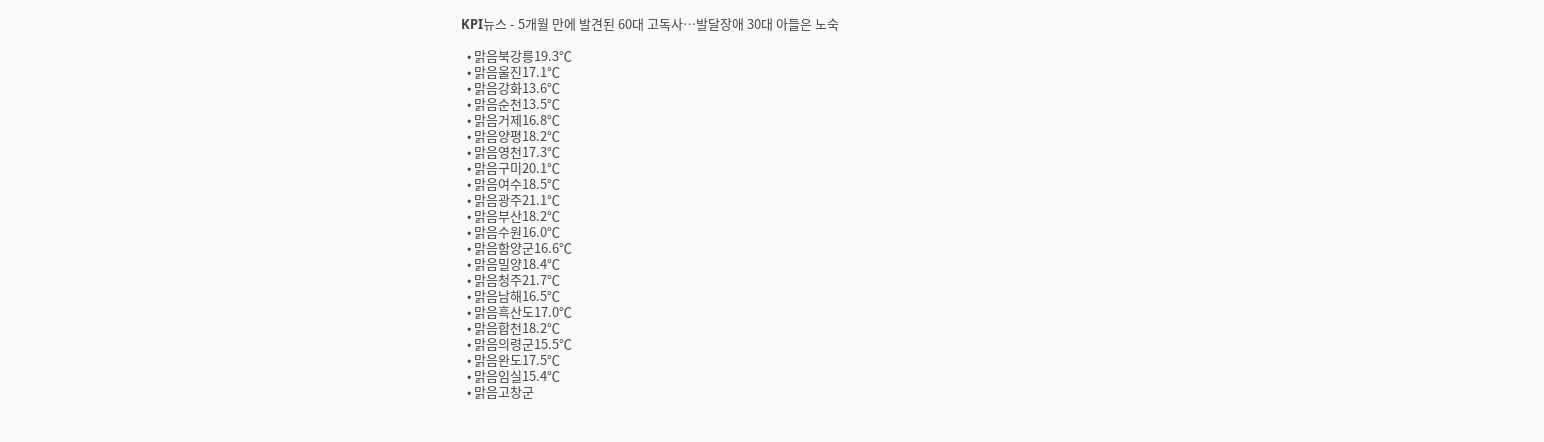KPI뉴스 - 5개월 만에 발견된 60대 고독사…발달장애 30대 아들은 노숙

  • 맑음북강릉19.3℃
  • 맑음울진17.1℃
  • 맑음강화13.6℃
  • 맑음순천13.5℃
  • 맑음거제16.8℃
  • 맑음양평18.2℃
  • 맑음영천17.3℃
  • 맑음구미20.1℃
  • 맑음여수18.5℃
  • 맑음광주21.1℃
  • 맑음부산18.2℃
  • 맑음수원16.0℃
  • 맑음함양군16.6℃
  • 맑음밀양18.4℃
  • 맑음청주21.7℃
  • 맑음남해16.5℃
  • 맑음흑산도17.0℃
  • 맑음합천18.2℃
  • 맑음의령군15.5℃
  • 맑음완도17.5℃
  • 맑음임실15.4℃
  • 맑음고창군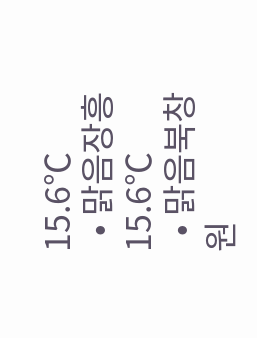15.6℃
  • 맑음장흥15.6℃
  • 맑음북창원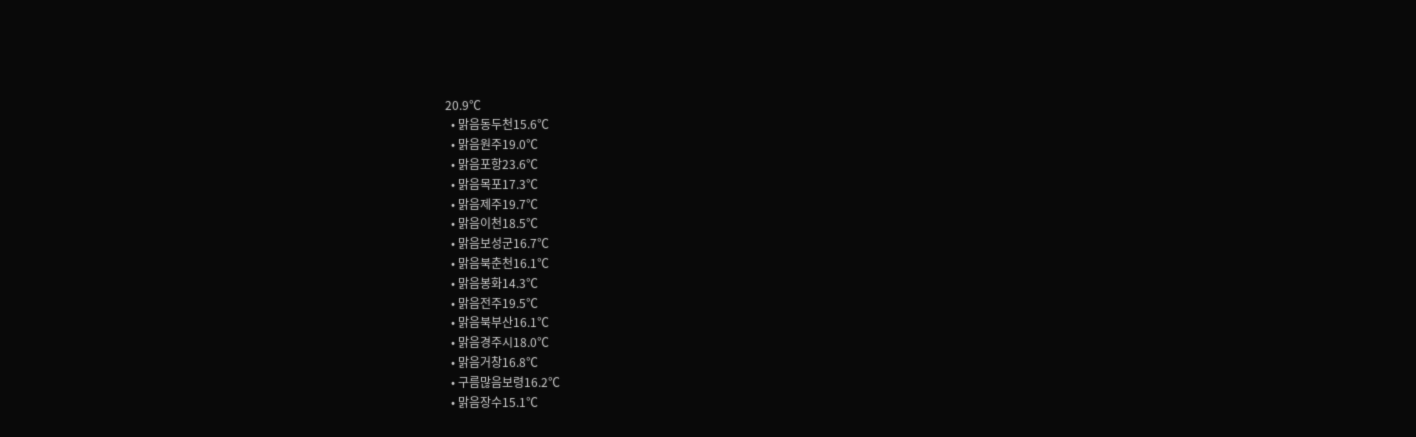20.9℃
  • 맑음동두천15.6℃
  • 맑음원주19.0℃
  • 맑음포항23.6℃
  • 맑음목포17.3℃
  • 맑음제주19.7℃
  • 맑음이천18.5℃
  • 맑음보성군16.7℃
  • 맑음북춘천16.1℃
  • 맑음봉화14.3℃
  • 맑음전주19.5℃
  • 맑음북부산16.1℃
  • 맑음경주시18.0℃
  • 맑음거창16.8℃
  • 구름많음보령16.2℃
  • 맑음장수15.1℃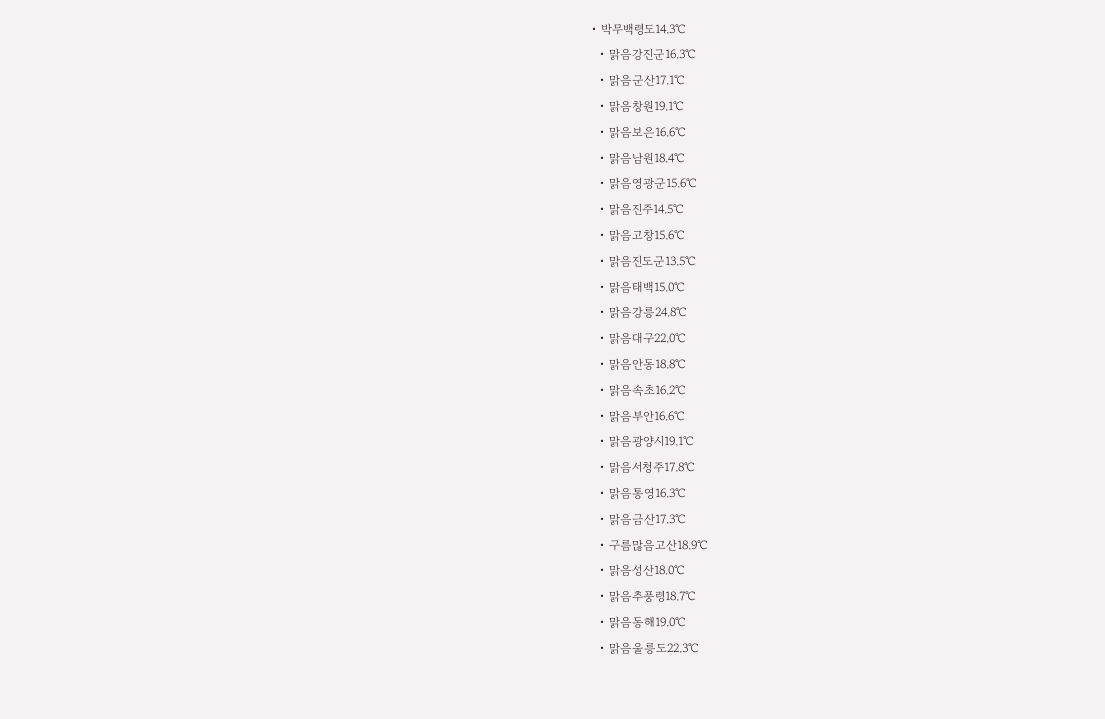• 박무백령도14.3℃
  • 맑음강진군16.3℃
  • 맑음군산17.1℃
  • 맑음창원19.1℃
  • 맑음보은16.6℃
  • 맑음남원18.4℃
  • 맑음영광군15.6℃
  • 맑음진주14.5℃
  • 맑음고창15.6℃
  • 맑음진도군13.5℃
  • 맑음태백15.0℃
  • 맑음강릉24.8℃
  • 맑음대구22.0℃
  • 맑음안동18.8℃
  • 맑음속초16.2℃
  • 맑음부안16.6℃
  • 맑음광양시19.1℃
  • 맑음서청주17.8℃
  • 맑음통영16.3℃
  • 맑음금산17.3℃
  • 구름많음고산18.9℃
  • 맑음성산18.0℃
  • 맑음추풍령18.7℃
  • 맑음동해19.0℃
  • 맑음울릉도22.3℃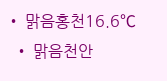• 맑음홍천16.6℃
  • 맑음천안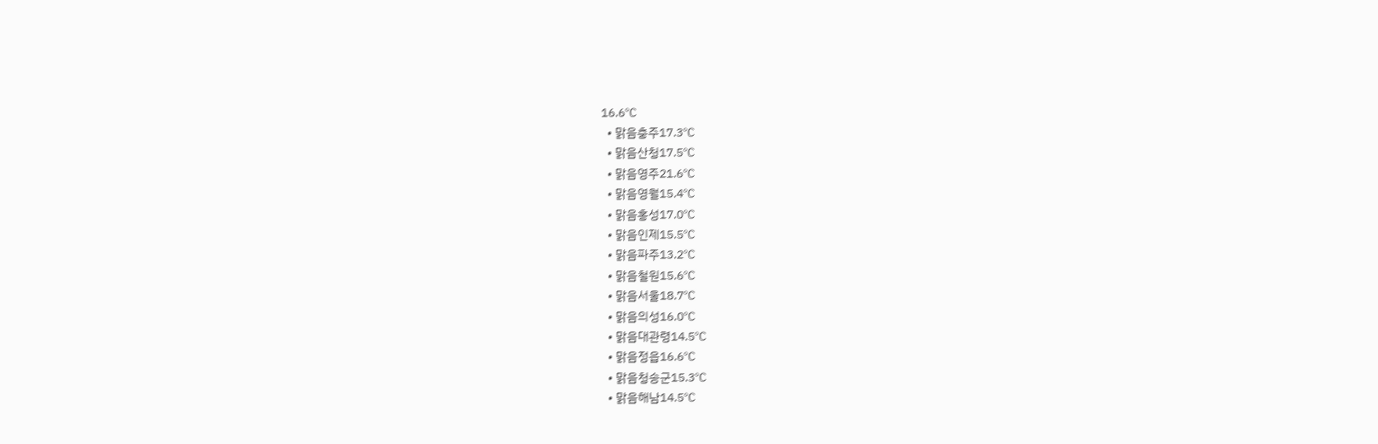16.6℃
  • 맑음충주17.3℃
  • 맑음산청17.5℃
  • 맑음영주21.6℃
  • 맑음영월15.4℃
  • 맑음홍성17.0℃
  • 맑음인제15.5℃
  • 맑음파주13.2℃
  • 맑음철원15.6℃
  • 맑음서울18.7℃
  • 맑음의성16.0℃
  • 맑음대관령14.5℃
  • 맑음정읍16.6℃
  • 맑음청송군15.3℃
  • 맑음해남14.5℃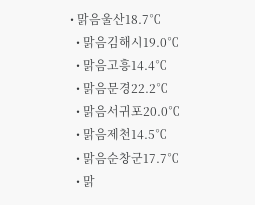• 맑음울산18.7℃
  • 맑음김해시19.0℃
  • 맑음고흥14.4℃
  • 맑음문경22.2℃
  • 맑음서귀포20.0℃
  • 맑음제천14.5℃
  • 맑음순창군17.7℃
  • 맑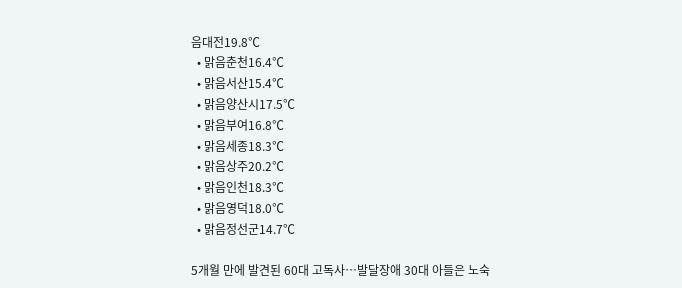음대전19.8℃
  • 맑음춘천16.4℃
  • 맑음서산15.4℃
  • 맑음양산시17.5℃
  • 맑음부여16.8℃
  • 맑음세종18.3℃
  • 맑음상주20.2℃
  • 맑음인천18.3℃
  • 맑음영덕18.0℃
  • 맑음정선군14.7℃

5개월 만에 발견된 60대 고독사…발달장애 30대 아들은 노숙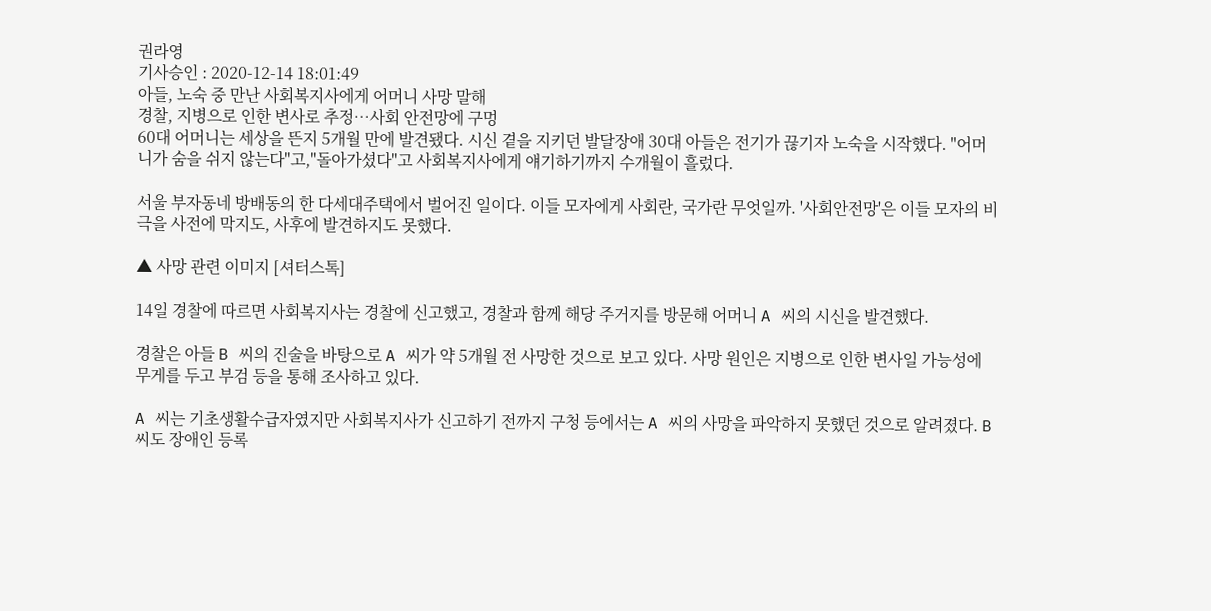권라영
기사승인 : 2020-12-14 18:01:49
아들, 노숙 중 만난 사회복지사에게 어머니 사망 말해
경찰, 지병으로 인한 변사로 추정…사회 안전망에 구멍
60대 어머니는 세상을 뜬지 5개월 만에 발견됐다. 시신 곁을 지키던 발달장애 30대 아들은 전기가 끊기자 노숙을 시작했다. "어머니가 숨을 쉬지 않는다"고,"돌아가셨다"고 사회복지사에게 얘기하기까지 수개월이 흘렀다.

서울 부자동네 방배동의 한 다세대주택에서 벌어진 일이다. 이들 모자에게 사회란, 국가란 무엇일까. '사회안전망'은 이들 모자의 비극을 사전에 막지도, 사후에 발견하지도 못했다.

▲ 사망 관련 이미지 [셔터스톡]

14일 경찰에 따르면 사회복지사는 경찰에 신고했고, 경찰과 함께 해당 주거지를 방문해 어머니 A 씨의 시신을 발견했다.

경찰은 아들 B 씨의 진술을 바탕으로 A 씨가 약 5개월 전 사망한 것으로 보고 있다. 사망 원인은 지병으로 인한 변사일 가능성에 무게를 두고 부검 등을 통해 조사하고 있다.

A 씨는 기초생활수급자였지만 사회복지사가 신고하기 전까지 구청 등에서는 A 씨의 사망을 파악하지 못했던 것으로 알려졌다. B 씨도 장애인 등록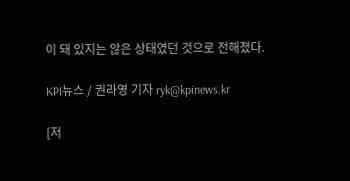이 돼 있지는 않은 상태였던 것으로 전해졌다.

KPI뉴스 / 권라영 기자 ryk@kpinews.kr

[저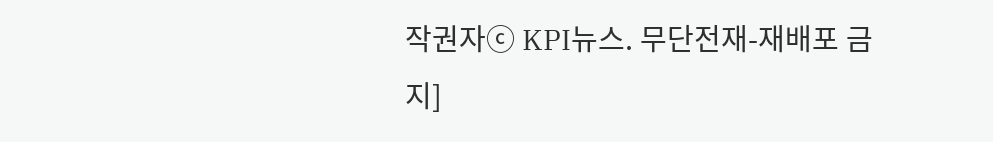작권자ⓒ KPI뉴스. 무단전재-재배포 금지]